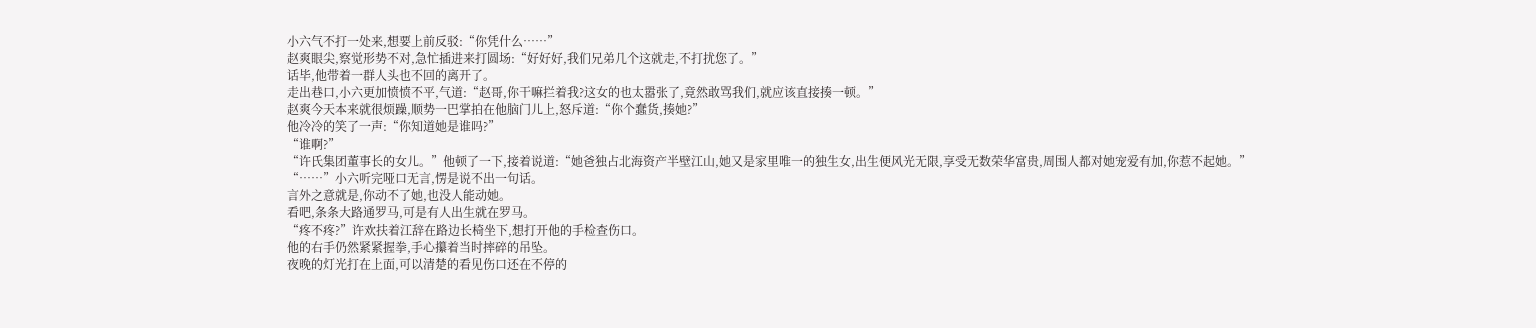小六气不打一处来,想要上前反驳:“你凭什么……”
赵爽眼尖,察觉形势不对,急忙插进来打圆场:“好好好,我们兄弟几个这就走,不打扰您了。”
话毕,他带着一群人头也不回的离开了。
走出巷口,小六更加愤愤不平,气道:“赵哥,你干嘛拦着我?这女的也太嚣张了,竟然敢骂我们,就应该直接揍一顿。”
赵爽今天本来就很烦躁,顺势一巴掌拍在他脑门儿上,怒斥道:“你个蠢货,揍她?”
他冷冷的笑了一声:“你知道她是谁吗?”
“谁啊?”
“许氏集团董事长的女儿。”他顿了一下,接着说道:“她爸独占北海资产半壁江山,她又是家里唯一的独生女,出生便风光无限,享受无数荣华富贵,周围人都对她宠爱有加,你惹不起她。”
“……”小六听完哑口无言,愣是说不出一句话。
言外之意就是,你动不了她,也没人能动她。
看吧,条条大路通罗马,可是有人出生就在罗马。
“疼不疼?”许欢扶着江辞在路边长椅坐下,想打开他的手检查伤口。
他的右手仍然紧紧握拳,手心攥着当时摔碎的吊坠。
夜晚的灯光打在上面,可以清楚的看见伤口还在不停的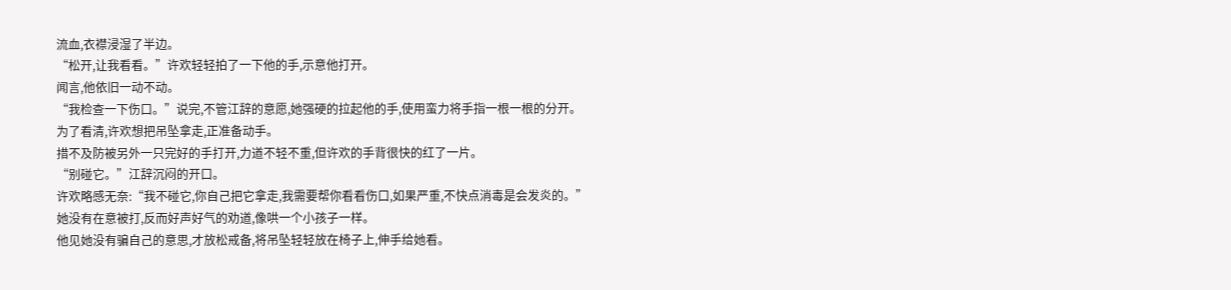流血,衣襟浸湿了半边。
“松开,让我看看。”许欢轻轻拍了一下他的手,示意他打开。
闻言,他依旧一动不动。
“我检查一下伤口。”说完,不管江辞的意愿,她强硬的拉起他的手,使用蛮力将手指一根一根的分开。
为了看清,许欢想把吊坠拿走,正准备动手。
措不及防被另外一只完好的手打开,力道不轻不重,但许欢的手背很快的红了一片。
“别碰它。”江辞沉闷的开口。
许欢略感无奈:“我不碰它,你自己把它拿走,我需要帮你看看伤口,如果严重,不快点消毒是会发炎的。”
她没有在意被打,反而好声好气的劝道,像哄一个小孩子一样。
他见她没有骗自己的意思,才放松戒备,将吊坠轻轻放在椅子上,伸手给她看。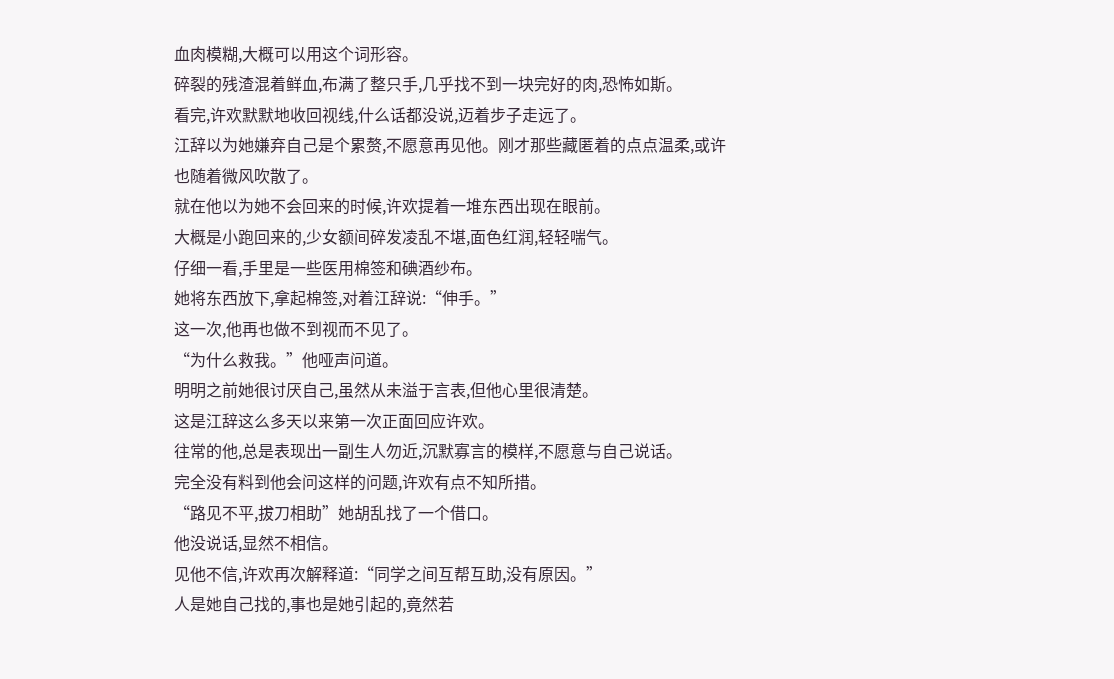血肉模糊,大概可以用这个词形容。
碎裂的残渣混着鲜血,布满了整只手,几乎找不到一块完好的肉,恐怖如斯。
看完,许欢默默地收回视线,什么话都没说,迈着步子走远了。
江辞以为她嫌弃自己是个累赘,不愿意再见他。刚才那些藏匿着的点点温柔,或许也随着微风吹散了。
就在他以为她不会回来的时候,许欢提着一堆东西出现在眼前。
大概是小跑回来的,少女额间碎发凌乱不堪,面色红润,轻轻喘气。
仔细一看,手里是一些医用棉签和碘酒纱布。
她将东西放下,拿起棉签,对着江辞说:“伸手。”
这一次,他再也做不到视而不见了。
“为什么救我。”他哑声问道。
明明之前她很讨厌自己,虽然从未溢于言表,但他心里很清楚。
这是江辞这么多天以来第一次正面回应许欢。
往常的他,总是表现出一副生人勿近,沉默寡言的模样,不愿意与自己说话。
完全没有料到他会问这样的问题,许欢有点不知所措。
“路见不平,拔刀相助”她胡乱找了一个借口。
他没说话,显然不相信。
见他不信,许欢再次解释道:“同学之间互帮互助,没有原因。”
人是她自己找的,事也是她引起的,竟然若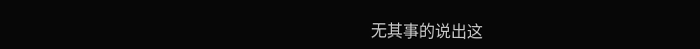无其事的说出这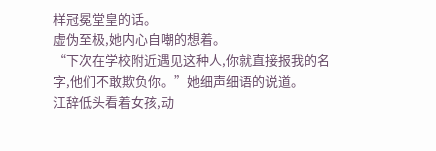样冠冕堂皇的话。
虚伪至极,她内心自嘲的想着。
“下次在学校附近遇见这种人,你就直接报我的名字,他们不敢欺负你。”她细声细语的说道。
江辞低头看着女孩,动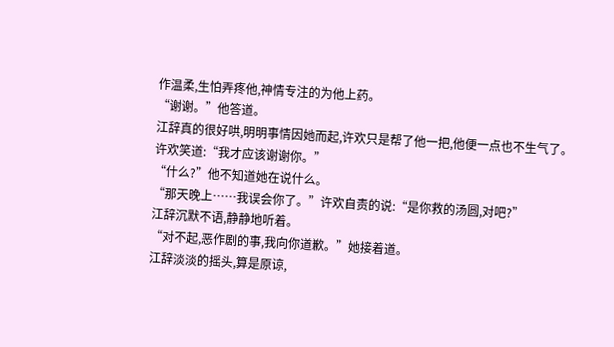作温柔,生怕弄疼他,神情专注的为他上药。
“谢谢。”他答道。
江辞真的很好哄,明明事情因她而起,许欢只是帮了他一把,他便一点也不生气了。
许欢笑道:“我才应该谢谢你。”
“什么?”他不知道她在说什么。
“那天晚上……我误会你了。”许欢自责的说:“是你救的汤圆,对吧?”
江辞沉默不语,静静地听着。
“对不起,恶作剧的事,我向你道歉。”她接着道。
江辞淡淡的摇头,算是原谅,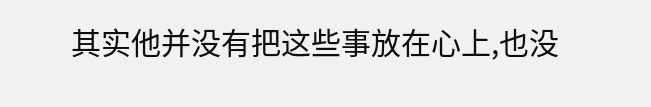其实他并没有把这些事放在心上,也没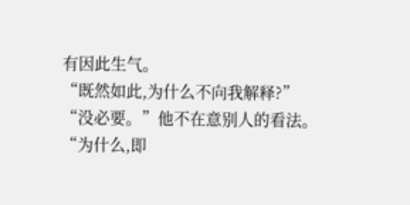有因此生气。
“既然如此,为什么不向我解释?”
“没必要。”他不在意别人的看法。
“为什么,即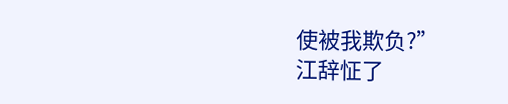使被我欺负?”
江辞怔了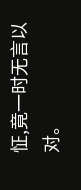怔,竟一时无言以对。